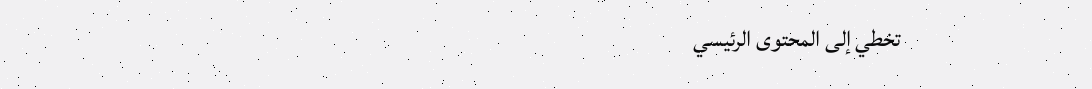تخطي إلى المحتوى الرئيسي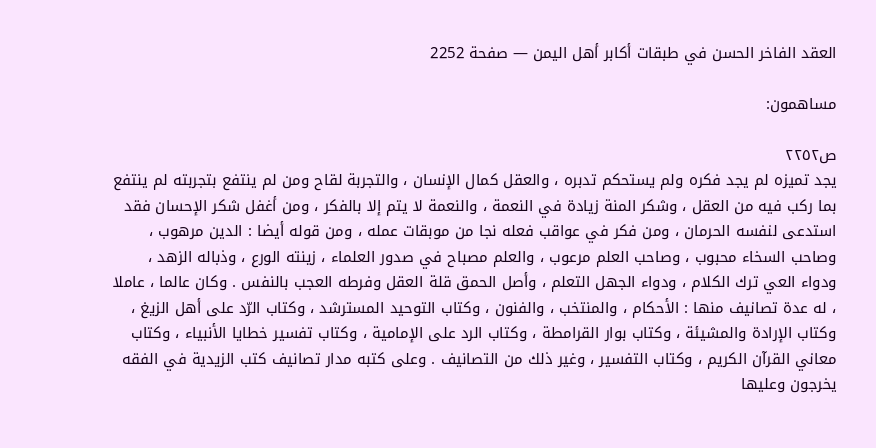العقد الفاخر الحسن في طبقات أكابر أهل اليمن — صفحة 2252

مساهمون:

ص٢٢٥٢
يجد تميزه لم يجد فكره ولم يستحكم تدبره ، والعقل كمال الإنسان ، والتجربة لقاح ومن لم ينتفع بتجربته لم ينتفع بما ركب فيه من العقل ، وشكر المنة زيادة في النعمة ، والنعمة لا يتم إلا بالفكر ، ومن أغفل شكر الإحسان فقد استدعى لنفسه الحرمان ، ومن فكر في عواقب فعله نجا من موبقات عمله ، ومن قوله أيضا : الدين مرهوب ، وصاحب السخاء محبوب ، وصاحب العلم مرعوب ، والعلم مصباح في صدور العلماء ، زينته الورع ، وذباله الزهد ، ودواء العي ترك الكلام ، ودواء الجهل التعلم ، وأصل الحمق قلة العقل وفرطه العجب بالنفس . وكان عالما ، عاملا ، له عدة تصانيف منها : الأحكام ، والمنتخب ، والفنون ، وكتاب التوحيد المسترشد ، وكتاب الرّد على أهل الزيغ ، وكتاب الإرادة والمشيئة ، وكتاب بوار القرامطة ، وكتاب الرد على الإمامية ، وكتاب تفسير خطايا الأنبياء ، وكتاب معاني القرآن الكريم ، وكتاب التفسير ، وغير ذلك من التصانيف . وعلى كتبه مدار تصانيف كتب الزيدية في الفقه يخرجون وعليها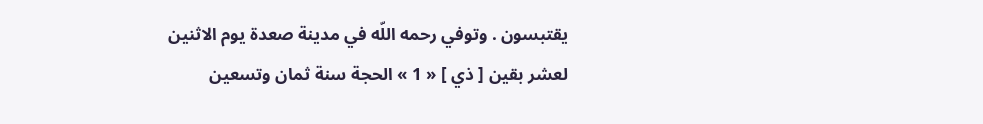يقتبسون . وتوفي رحمه اللّه في مدينة صعدة يوم الاثنين لعشر بقين [ ذي ] « 1 » الحجة سنة ثمان وتسعين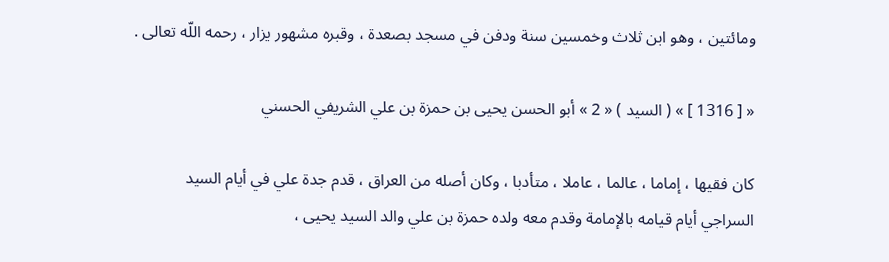ومائتين ، وهو ابن ثلاث وخمسين سنة ودفن في مسجد بصعدة ، وقبره مشهور يزار ، رحمه اللّه تعالى .

« [ 1316 ] » ( السيد ) « 2 » أبو الحسن يحيى بن حمزة بن علي الشريفي الحسني

كان فقيها ، إماما ، عالما ، عاملا ، متأدبا ، وكان أصله من العراق ، قدم جدة علي في أيام السيد السراجي أيام قيامه بالإمامة وقدم معه ولده حمزة بن علي والد السيد يحيى ،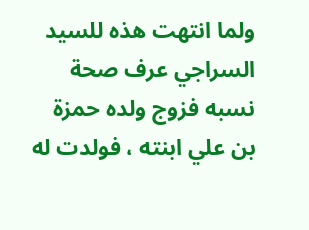ولما انتهت هذه للسيد السراجي عرف صحة نسبه فزوج ولده حمزة بن علي ابنته ، فولدت له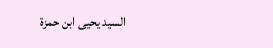السيد يحيى ابن حمزة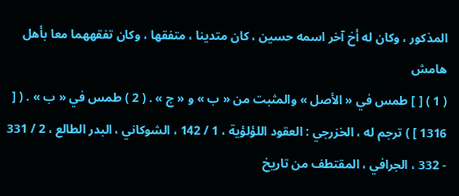المذكور ، وكان له أخ آخر اسمه حسين ، كان متدينا ، متفقها ، وكان تفقههما معا بأهل
هامش
( 1 ) [ ] طمس في « الأصل » والمثبت من « ب » و « ج » . ( 2 ) طمس في « ب » . ( [ 1316 ] ) ترجم له ، الخزرجي : العقود اللؤلؤية ، 1 / 142 ، الشوكاني ، البدر الطالع ، 2 / 331 - 332 ، الجرافي ، المقتطف من تاريخ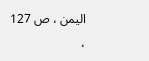اليمن ، ص 127 ،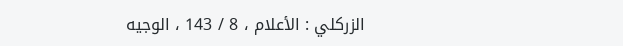الزركلي : الأعلام ، 8 / 143 ، الوجيه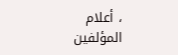، أعلام المؤلفين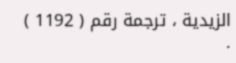الزيدية ، ترجمة رقم ( 1192 ) .